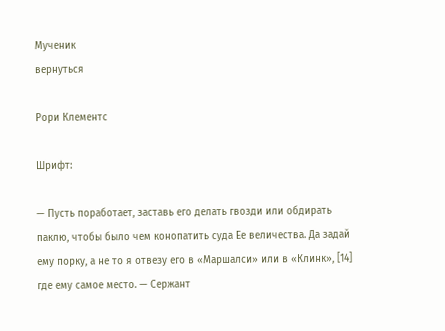Мученик
вернуться

Рори Клементс

Шрифт:

— Пусть поработает, заставь его делать гвозди или обдирать паклю, чтобы было чем конопатить суда Ее величества. Да задай ему порку, а не то я отвезу его в «Маршалси» или в «Клинк», [14] где ему самое место. — Сержант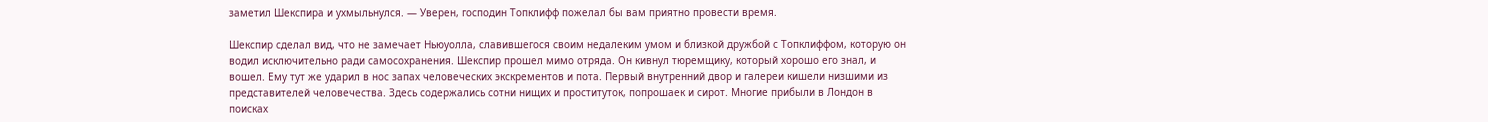заметил Шекспира и ухмыльнулся. — Уверен, господин Топклифф пожелал бы вам приятно провести время.

Шекспир сделал вид, что не замечает Ньюуолла, славившегося своим недалеким умом и близкой дружбой с Топклиффом, которую он водил исключительно ради самосохранения. Шекспир прошел мимо отряда. Он кивнул тюремщику, который хорошо его знал, и вошел. Ему тут же ударил в нос запах человеческих экскрементов и пота. Первый внутренний двор и галереи кишели низшими из представителей человечества. Здесь содержались сотни нищих и проституток, попрошаек и сирот. Многие прибыли в Лондон в поисках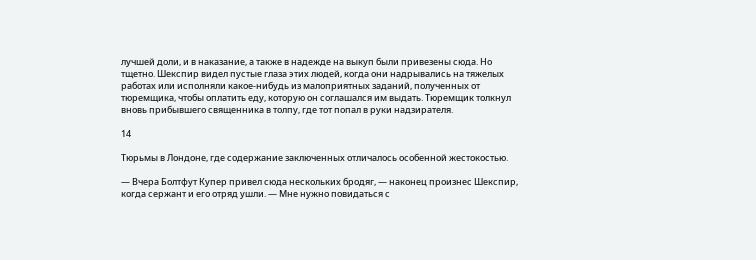лучшей доли, и в наказание, а также в надежде на выкуп были привезены сюда. Но тщетно. Шекспир видел пустые глаза этих людей, когда они надрывались на тяжелых работах или исполняли какое-нибудь из малоприятных заданий, полученных от тюремщика, чтобы оплатить еду, которую он соглашался им выдать. Тюремщик толкнул вновь прибывшего священника в толпу, где тот попал в руки надзирателя.

14

Тюрьмы в Лондоне, где содержание заключенных отличалось особенной жестокостью.

— Вчера Болтфут Купер привел сюда нескольких бродяг, — наконец произнес Шекспир, когда сержант и его отряд ушли. — Мне нужно повидаться с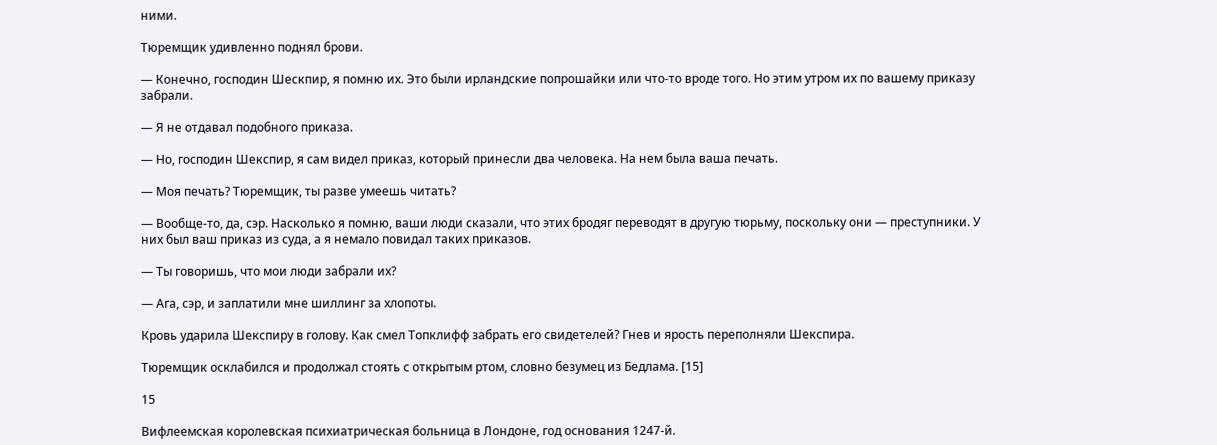ними.

Тюремщик удивленно поднял брови.

— Конечно, господин Шескпир, я помню их. Это были ирландские попрошайки или что-то вроде того. Но этим утром их по вашему приказу забрали.

— Я не отдавал подобного приказа.

— Но, господин Шекспир, я сам видел приказ, который принесли два человека. На нем была ваша печать.

— Моя печать? Тюремщик, ты разве умеешь читать?

— Вообще-то, да, сэр. Насколько я помню, ваши люди сказали, что этих бродяг переводят в другую тюрьму, поскольку они — преступники. У них был ваш приказ из суда, а я немало повидал таких приказов.

— Ты говоришь, что мои люди забрали их?

— Ага, сэр, и заплатили мне шиллинг за хлопоты.

Кровь ударила Шекспиру в голову. Как смел Топклифф забрать его свидетелей? Гнев и ярость переполняли Шекспира.

Тюремщик осклабился и продолжал стоять с открытым ртом, словно безумец из Бедлама. [15]

15

Вифлеемская королевская психиатрическая больница в Лондоне, год основания 1247-й.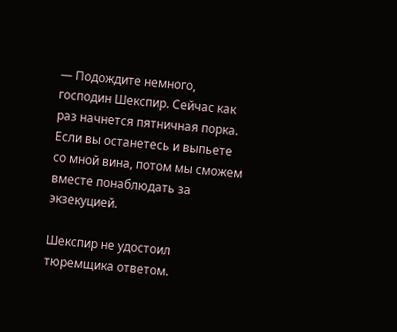— Подождите немного, господин Шекспир. Сейчас как раз начнется пятничная порка. Если вы останетесь и выпьете со мной вина, потом мы сможем вместе понаблюдать за экзекуцией.

Шекспир не удостоил тюремщика ответом.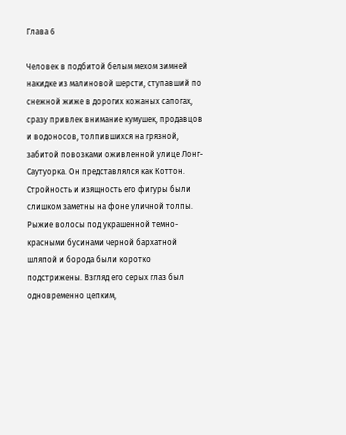Глава 6

Человек в подбитой белым мехом зимней накидке из малиновой шерсти, ступавший по снежной жиже в дорогих кожаных сапогах, сразу привлек внимание кумушек, продавцов и водоносов, толпившихся на грязной, забитой повозками оживленной улице Лонг-Саутуорка. Он представлялся как Коттон. Стройность и изящность его фигуры были слишком заметны на фоне уличной толпы. Рыжие волосы под украшенной темно-красными бусинами черной бархатной шляпой и борода были коротко подстрижены. Взгляд его серых глаз был одновременно цепким,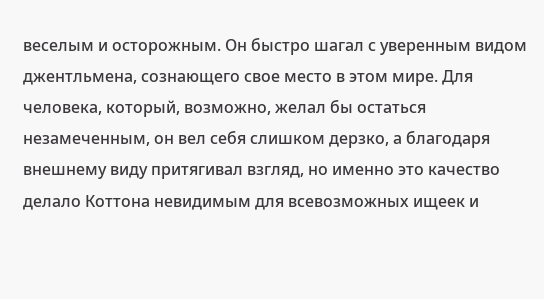веселым и осторожным. Он быстро шагал с уверенным видом джентльмена, сознающего свое место в этом мире. Для человека, который, возможно, желал бы остаться незамеченным, он вел себя слишком дерзко, а благодаря внешнему виду притягивал взгляд, но именно это качество делало Коттона невидимым для всевозможных ищеек и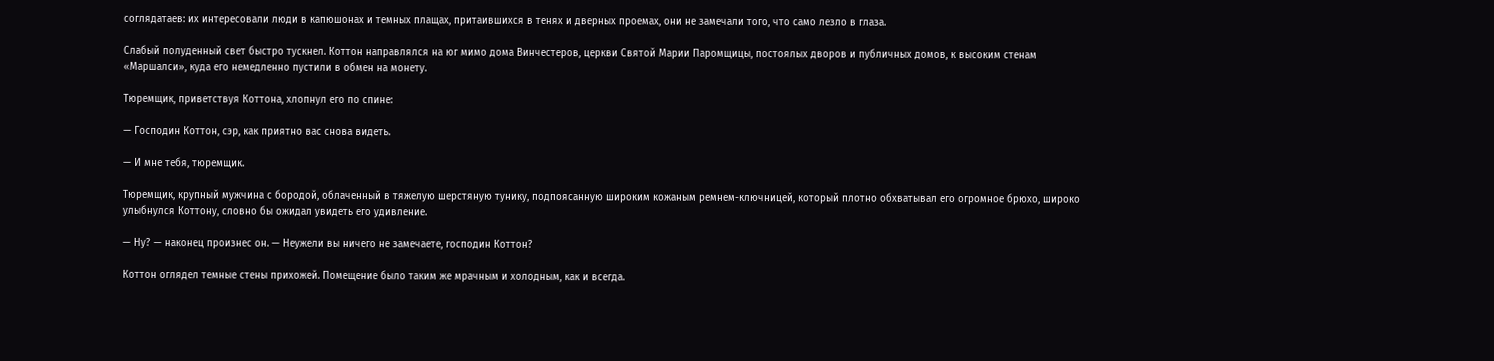соглядатаев: их интересовали люди в капюшонах и темных плащах, притаившихся в тенях и дверных проемах, они не замечали того, что само лезло в глаза.

Слабый полуденный свет быстро тускнел. Коттон направлялся на юг мимо дома Винчестеров, церкви Святой Марии Паромщицы, постоялых дворов и публичных домов, к высоким стенам «Маршалси», куда его немедленно пустили в обмен на монету.

Тюремщик, приветствуя Коттона, хлопнул его по спине:

— Господин Коттон, сэр, как приятно вас снова видеть.

— И мне тебя, тюремщик.

Тюремщик, крупный мужчина с бородой, облаченный в тяжелую шерстяную тунику, подпоясанную широким кожаным ремнем-ключницей, который плотно обхватывал его огромное брюхо, широко улыбнулся Коттону, словно бы ожидал увидеть его удивление.

— Ну? — наконец произнес он. — Неужели вы ничего не замечаете, господин Коттон?

Коттон оглядел темные стены прихожей. Помещение было таким же мрачным и холодным, как и всегда.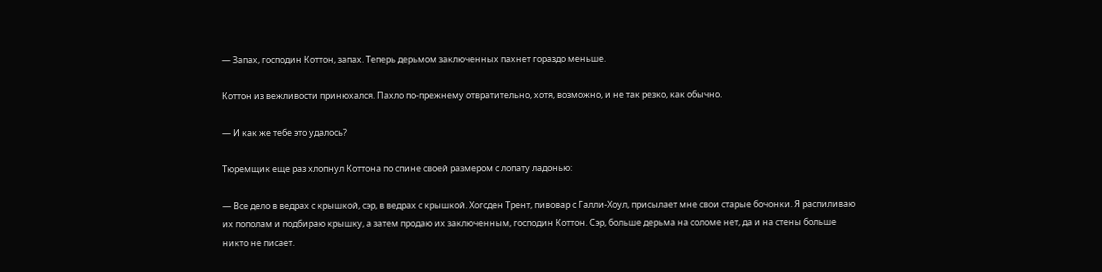— Запах, господин Коттон, запах. Теперь дерьмом заключенных пахнет гораздо меньше.

Коттон из вежливости принюхался. Пахло по-прежнему отвратительно, хотя, возможно, и не так резко, как обычно.

— И как же тебе это удалось?

Тюремщик еще раз хлопнул Коттона по спине своей размером с лопату ладонью:

— Все дело в ведрах с крышкой, сэр, в ведрах с крышкой. Хогсден Трент, пивовар с Галли-Хоул, присылает мне свои старые бочонки. Я распиливаю их пополам и подбираю крышку, а затем продаю их заключенным, господин Коттон. Сэр, больше дерьма на соломе нет, да и на стены больше никто не писает.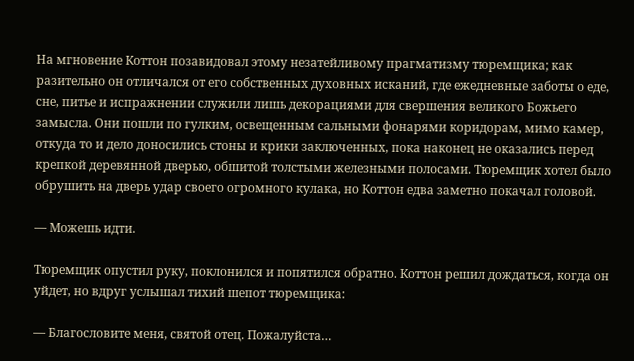На мгновение Коттон позавидовал этому незатейливому прагматизму тюремщика; как разительно он отличался от его собственных духовных исканий, где ежедневные заботы о еде, сне, питье и испражнении служили лишь декорациями для свершения великого Божьего замысла. Они пошли по гулким, освещенным сальными фонарями коридорам, мимо камер, откуда то и дело доносились стоны и крики заключенных, пока наконец не оказались перед крепкой деревянной дверью, обшитой толстыми железными полосами. Тюремщик хотел было обрушить на дверь удар своего огромного кулака, но Коттон едва заметно покачал головой.

— Можешь идти.

Тюремщик опустил руку, поклонился и попятился обратно. Коттон решил дождаться, когда он уйдет, но вдруг услышал тихий шепот тюремщика:

— Благословите меня, святой отец. Пожалуйста…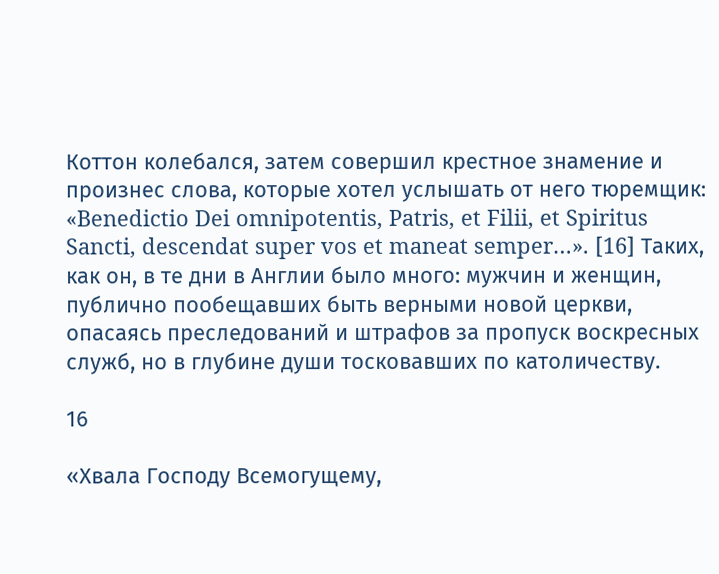Коттон колебался, затем совершил крестное знамение и произнес слова, которые хотел услышать от него тюремщик: «Benedictio Dei omnipotentis, Patris, et Filii, et Spiritus Sancti, descendat super vos et maneat semper…». [16] Таких, как он, в те дни в Англии было много: мужчин и женщин, публично пообещавших быть верными новой церкви, опасаясь преследований и штрафов за пропуск воскресных служб, но в глубине души тосковавших по католичеству.

16

«Хвала Господу Всемогущему,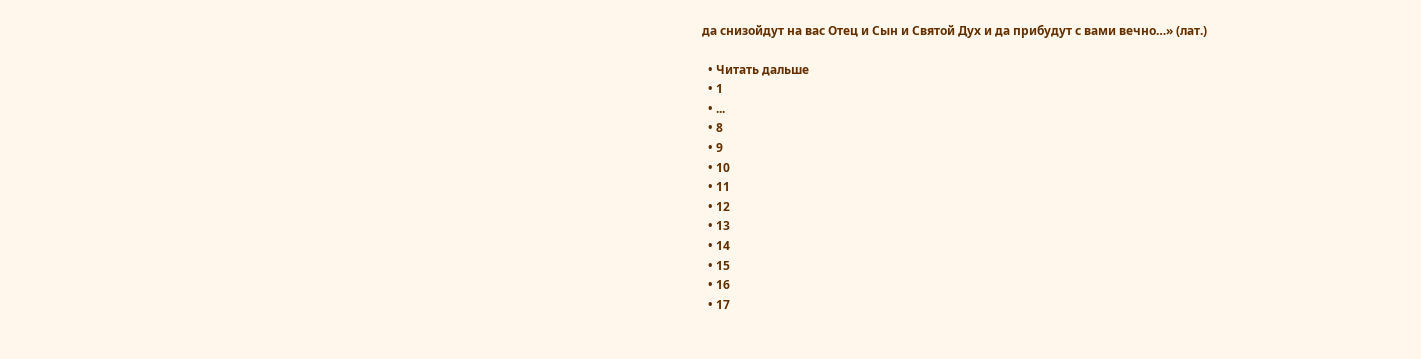да снизойдут на вас Отец и Сын и Святой Дух и да прибудут с вами вечно…» (лат.)

  • Читать дальше
  • 1
  • ...
  • 8
  • 9
  • 10
  • 11
  • 12
  • 13
  • 14
  • 15
  • 16
  • 17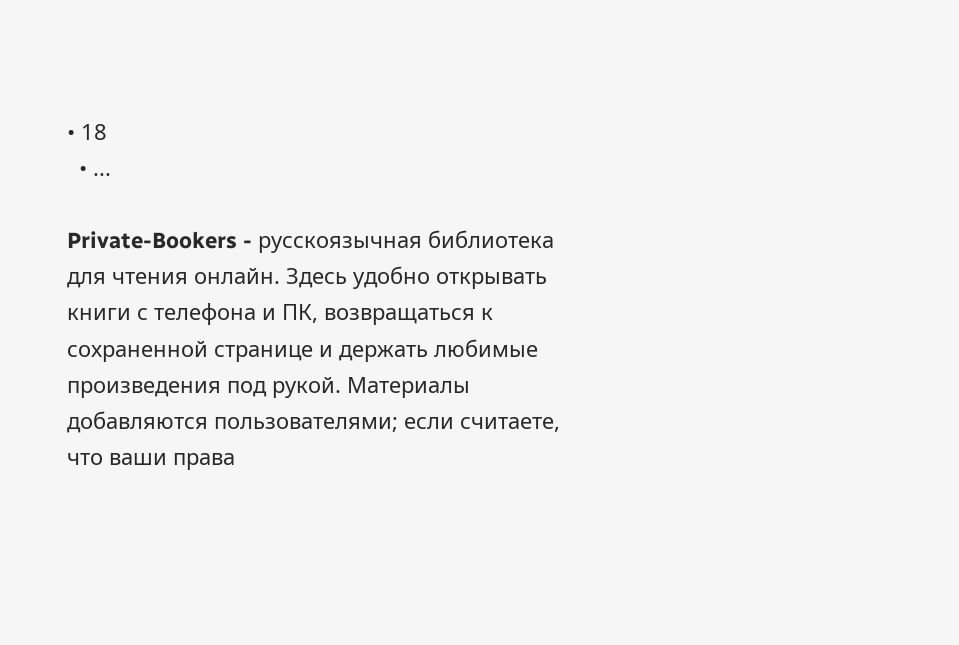• 18
  • ...

Private-Bookers - русскоязычная библиотека для чтения онлайн. Здесь удобно открывать книги с телефона и ПК, возвращаться к сохраненной странице и держать любимые произведения под рукой. Материалы добавляются пользователями; если считаете, что ваши права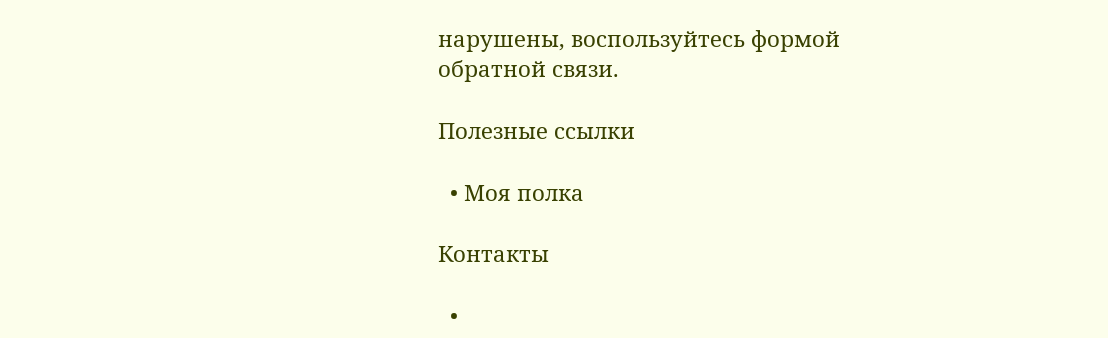нарушены, воспользуйтесь формой обратной связи.

Полезные ссылки

  • Моя полка

Контакты

  •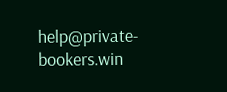help@private-bookers.win